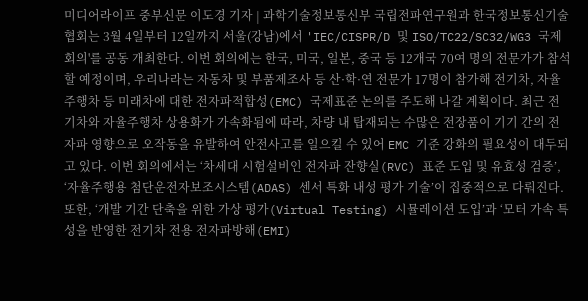미디어라이프 중부신문 이도경 기자 | 과학기술정보통신부 국립전파연구원과 한국정보통신기술협회는 3월 4일부터 12일까지 서울(강남)에서 'IEC/CISPR/D 및 ISO/TC22/SC32/WG3 국제회의'를 공동 개최한다. 이번 회의에는 한국, 미국, 일본, 중국 등 12개국 70여 명의 전문가가 참석할 예정이며, 우리나라는 자동차 및 부품제조사 등 산·학·연 전문가 17명이 참가해 전기차, 자율주행차 등 미래차에 대한 전자파적합성(EMC) 국제표준 논의를 주도해 나갈 계획이다. 최근 전기차와 자율주행차 상용화가 가속화됨에 따라, 차량 내 탑재되는 수많은 전장품이 기기 간의 전자파 영향으로 오작동을 유발하여 안전사고를 일으킬 수 있어 EMC 기준 강화의 필요성이 대두되고 있다. 이번 회의에서는 ‘차세대 시험설비인 전자파 잔향실(RVC) 표준 도입 및 유효성 검증’, ‘자율주행용 첨단운전자보조시스템(ADAS) 센서 특화 내성 평가 기술’이 집중적으로 다뤄진다. 또한, ‘개발 기간 단축을 위한 가상 평가(Virtual Testing) 시뮬레이션 도입’과 ‘모터 가속 특성을 반영한 전기차 전용 전자파방해(EMI)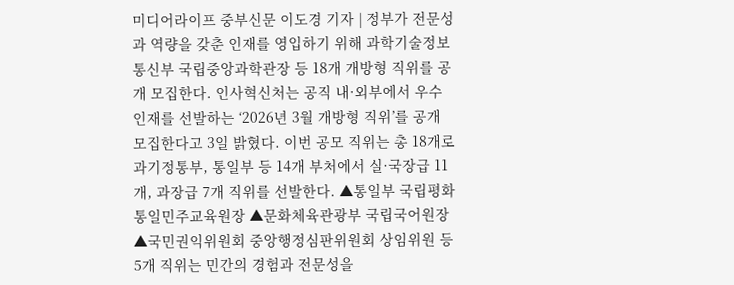미디어라이프 중부신문 이도경 기자 | 정부가 전문성과 역량을 갖춘 인재를 영입하기 위해 과학기술정보통신부 국립중앙과학관장 등 18개 개방형 직위를 공개 모집한다. 인사혁신처는 공직 내·외부에서 우수 인재를 선발하는 ‘2026년 3월 개방형 직위’를 공개 모집한다고 3일 밝혔다. 이번 공모 직위는 총 18개로 과기정통부, 통일부 등 14개 부처에서 실·국장급 11개, 과장급 7개 직위를 선발한다. ▲통일부 국립평화통일민주교육원장 ▲문화체육관광부 국립국어원장 ▲국민권익위원회 중앙행정심판위원회 상임위원 등 5개 직위는 민간의 경험과 전문성을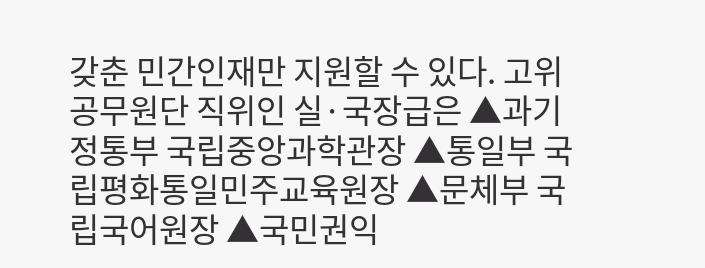갖춘 민간인재만 지원할 수 있다. 고위공무원단 직위인 실·국장급은 ▲과기정통부 국립중앙과학관장 ▲통일부 국립평화통일민주교육원장 ▲문체부 국립국어원장 ▲국민권익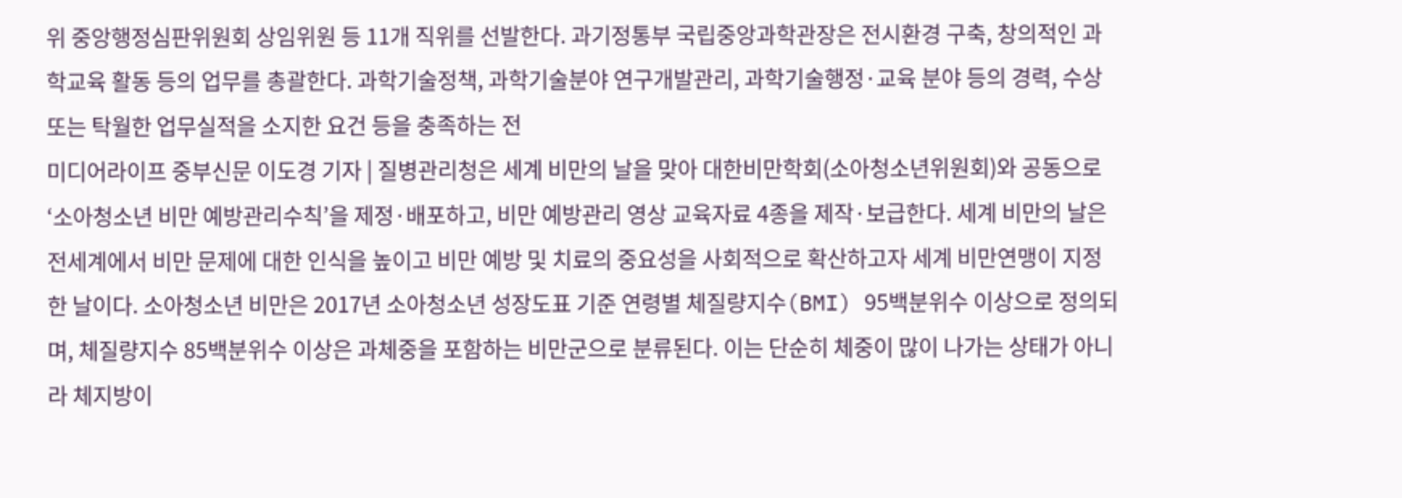위 중앙행정심판위원회 상임위원 등 11개 직위를 선발한다. 과기정통부 국립중앙과학관장은 전시환경 구축, 창의적인 과학교육 활동 등의 업무를 총괄한다. 과학기술정책, 과학기술분야 연구개발관리, 과학기술행정·교육 분야 등의 경력, 수상 또는 탁월한 업무실적을 소지한 요건 등을 충족하는 전
미디어라이프 중부신문 이도경 기자 | 질병관리청은 세계 비만의 날을 맞아 대한비만학회(소아청소년위원회)와 공동으로 ‘소아청소년 비만 예방관리수칙’을 제정·배포하고, 비만 예방관리 영상 교육자료 4종을 제작·보급한다. 세계 비만의 날은 전세계에서 비만 문제에 대한 인식을 높이고 비만 예방 및 치료의 중요성을 사회적으로 확산하고자 세계 비만연맹이 지정한 날이다. 소아청소년 비만은 2017년 소아청소년 성장도표 기준 연령별 체질량지수(BMI) 95백분위수 이상으로 정의되며, 체질량지수 85백분위수 이상은 과체중을 포함하는 비만군으로 분류된다. 이는 단순히 체중이 많이 나가는 상태가 아니라 체지방이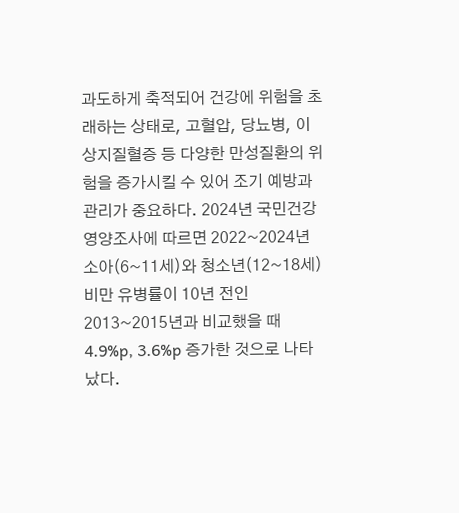과도하게 축적되어 건강에 위험을 초래하는 상태로, 고혈압, 당뇨병, 이상지질혈증 등 다양한 만성질환의 위험을 증가시킬 수 있어 조기 예방과 관리가 중요하다. 2024년 국민건강영양조사에 따르면 2022~2024년 소아(6~11세)와 청소년(12~18세) 비만 유병률이 10년 전인 2013~2015년과 비교했을 때 4.9%p, 3.6%p 증가한 것으로 나타났다.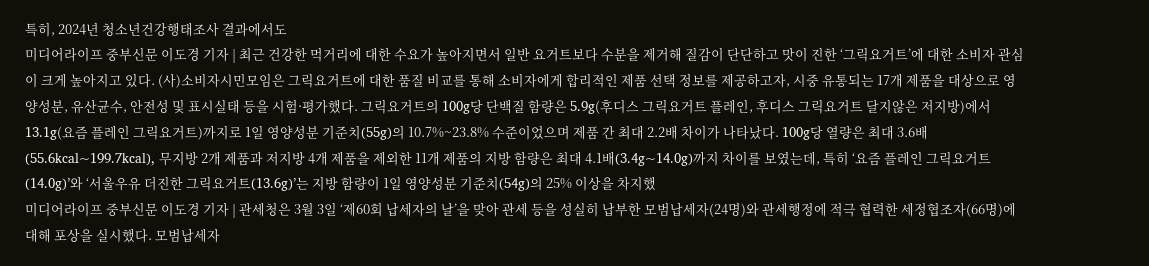특히, 2024년 청소년건강행태조사 결과에서도
미디어라이프 중부신문 이도경 기자 | 최근 건강한 먹거리에 대한 수요가 높아지면서 일반 요거트보다 수분을 제거해 질감이 단단하고 맛이 진한 ‘그릭요거트’에 대한 소비자 관심이 크게 높아지고 있다. (사)소비자시민모임은 그릭요거트에 대한 품질 비교를 통해 소비자에게 합리적인 제품 선택 정보를 제공하고자, 시중 유통되는 17개 제품을 대상으로 영양성분, 유산균수, 안전성 및 표시실태 등을 시험·평가했다. 그릭요거트의 100g당 단백질 함량은 5.9g(후디스 그릭요거트 플레인, 후디스 그릭요거트 달지않은 저지방)에서 13.1g(요즘 플레인 그릭요거트)까지로 1일 영양성분 기준치(55g)의 10.7%~23.8% 수준이었으며 제품 간 최대 2.2배 차이가 나타났다. 100g당 열량은 최대 3.6배(55.6kcal~199.7kcal), 무지방 2개 제품과 저지방 4개 제품을 제외한 11개 제품의 지방 함량은 최대 4.1배(3.4g~14.0g)까지 차이를 보였는데, 특히 ‘요즘 플레인 그릭요거트(14.0g)’와 ‘서울우유 더진한 그릭요거트(13.6g)’는 지방 함량이 1일 영양성분 기준치(54g)의 25% 이상을 차지했
미디어라이프 중부신문 이도경 기자 | 관세청은 3월 3일 ‘제60회 납세자의 날’을 맞아 관세 등을 성실히 납부한 모범납세자(24명)와 관세행정에 적극 협력한 세정협조자(66명)에 대해 포상을 실시했다. 모범납세자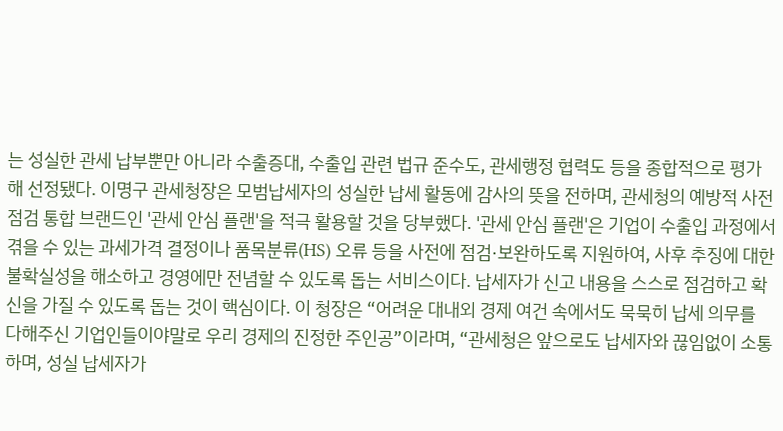는 성실한 관세 납부뿐만 아니라 수출증대, 수출입 관련 법규 준수도, 관세행정 협력도 등을 종합적으로 평가해 선정됐다. 이명구 관세청장은 모범납세자의 성실한 납세 활동에 감사의 뜻을 전하며, 관세청의 예방적 사전점검 통합 브랜드인 '관세 안심 플랜'을 적극 활용할 것을 당부했다. '관세 안심 플랜'은 기업이 수출입 과정에서 겪을 수 있는 과세가격 결정이나 품목분류(HS) 오류 등을 사전에 점검·보완하도록 지원하여, 사후 추징에 대한 불확실성을 해소하고 경영에만 전념할 수 있도록 돕는 서비스이다. 납세자가 신고 내용을 스스로 점검하고 확신을 가질 수 있도록 돕는 것이 핵심이다. 이 청장은 “어려운 대내외 경제 여건 속에서도 묵묵히 납세 의무를 다해주신 기업인들이야말로 우리 경제의 진정한 주인공”이라며, “관세청은 앞으로도 납세자와 끊임없이 소통하며, 성실 납세자가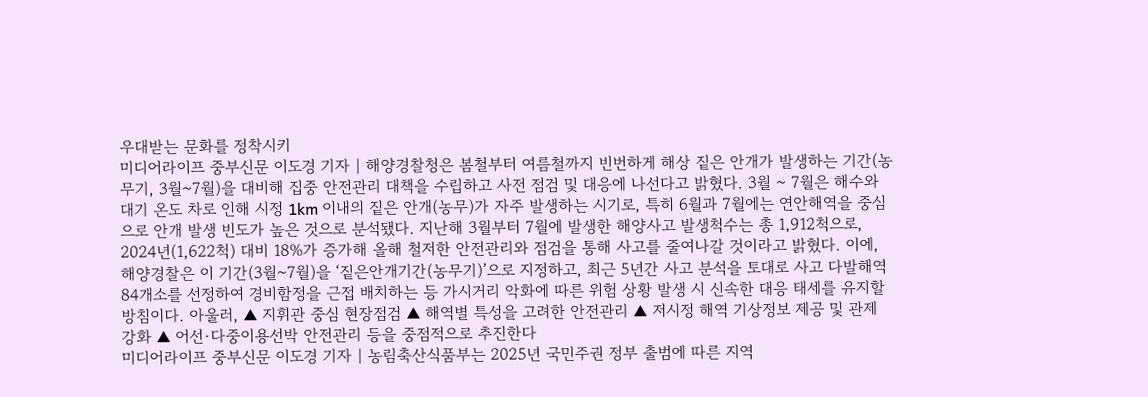우대받는 문화를 정착시키
미디어라이프 중부신문 이도경 기자 | 해양경찰청은 봄철부터 여름철까지 빈번하게 해상 짙은 안개가 발생하는 기간(농무기, 3월~7월)을 대비해 집중 안전관리 대책을 수립하고 사전 점검 및 대응에 나선다고 밝혔다. 3월 ~ 7월은 해수와 대기 온도 차로 인해 시정 1km 이내의 짙은 안개(농무)가 자주 발생하는 시기로, 특히 6월과 7월에는 연안해역을 중심으로 안개 발생 빈도가 높은 것으로 분석됐다. 지난해 3월부터 7월에 발생한 해양사고 발생척수는 총 1,912척으로, 2024년(1,622척) 대비 18%가 증가해 올해 철저한 안전관리와 점검을 통해 사고를 줄여나갈 것이라고 밝혔다. 이에, 해양경찰은 이 기간(3월~7월)을 ‘짙은안개기간(농무기)’으로 지정하고, 최근 5년간 사고 분석을 토대로 사고 다발해역 84개소를 선정하여 경비함정을 근접 배치하는 등 가시거리 악화에 따른 위험 상황 발생 시 신속한 대응 태세를 유지할 방침이다. 아울러, ▲ 지휘관 중심 현장점검 ▲ 해역별 특성을 고려한 안전관리 ▲ 저시정 해역 기상정보 제공 및 관제 강화 ▲ 어선·다중이용선박 안전관리 등을 중점적으로 추진한다
미디어라이프 중부신문 이도경 기자 | 농림축산식품부는 2025년 국민주권 정부 출범에 따른 지역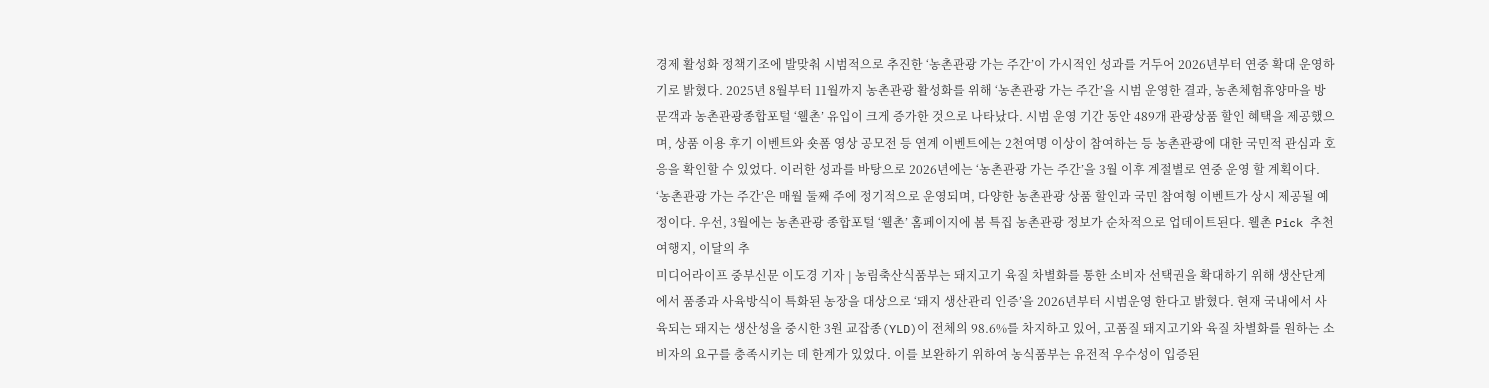경제 활성화 정책기조에 발맞춰 시범적으로 추진한 ‘농촌관광 가는 주간’이 가시적인 성과를 거두어 2026년부터 연중 확대 운영하기로 밝혔다. 2025년 8월부터 11월까지 농촌관광 활성화를 위해 ‘농촌관광 가는 주간’을 시범 운영한 결과, 농촌체험휴양마을 방문객과 농촌관광종합포털 ‘웰촌’ 유입이 크게 증가한 것으로 나타났다. 시범 운영 기간 동안 489개 관광상품 할인 혜택을 제공했으며, 상품 이용 후기 이벤트와 숏폼 영상 공모전 등 연계 이벤트에는 2천여명 이상이 참여하는 등 농촌관광에 대한 국민적 관심과 호응을 확인할 수 있었다. 이러한 성과를 바탕으로 2026년에는 ‘농촌관광 가는 주간’을 3월 이후 계절별로 연중 운영 할 계획이다. ‘농촌관광 가는 주간’은 매월 둘째 주에 정기적으로 운영되며, 다양한 농촌관광 상품 할인과 국민 참여형 이벤트가 상시 제공될 예정이다. 우선, 3월에는 농촌관광 종합포털 ‘웰촌’ 홈페이지에 봄 특집 농촌관광 정보가 순차적으로 업데이트된다. 웰촌 Pick 추천 여행지, 이달의 추
미디어라이프 중부신문 이도경 기자 | 농림축산식품부는 돼지고기 육질 차별화를 통한 소비자 선택권을 확대하기 위해 생산단계에서 품종과 사육방식이 특화된 농장을 대상으로 ‘돼지 생산관리 인증’을 2026년부터 시범운영 한다고 밝혔다. 현재 국내에서 사육되는 돼지는 생산성을 중시한 3원 교잡종(YLD)이 전체의 98.6%를 차지하고 있어, 고품질 돼지고기와 육질 차별화를 원하는 소비자의 요구를 충족시키는 데 한계가 있었다. 이를 보완하기 위하여 농식품부는 유전적 우수성이 입증된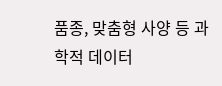품종, 맞춤형 사양 등 과학적 데이터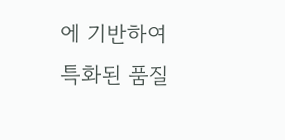에 기반하여 특화된 품질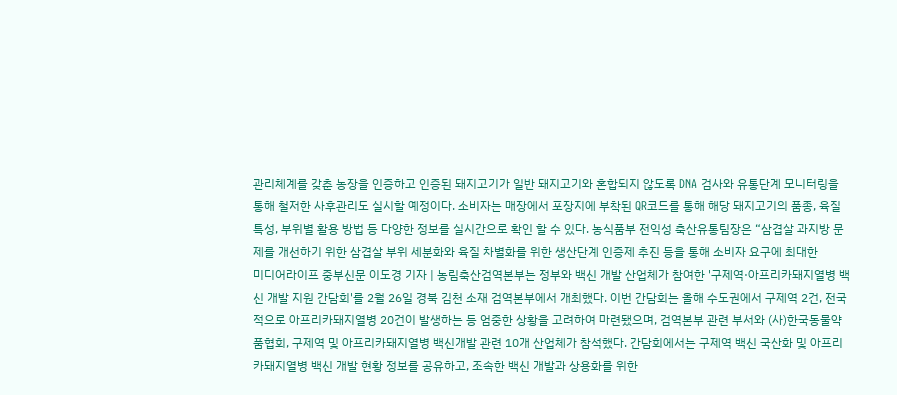관리체계를 갖춘 농장을 인증하고 인증된 돼지고기가 일반 돼지고기와 혼합되지 않도록 DNA 검사와 유통단계 모니터링을 통해 철저한 사후관리도 실시할 예정이다. 소비자는 매장에서 포장지에 부착된 QR코드를 통해 해당 돼지고기의 품종, 육질 특성, 부위별 활용 방법 등 다양한 정보를 실시간으로 확인 할 수 있다. 농식품부 전익성 축산유통팀장은 “삼겹살 과지방 문제를 개선하기 위한 삼겹살 부위 세분화와 육질 차별화를 위한 생산단계 인증제 추진 등을 통해 소비자 요구에 최대한
미디어라이프 중부신문 이도경 기자 | 농림축산검역본부는 정부와 백신 개발 산업체가 참여한 '구제역·아프리카돼지열병 백신 개발 지원 간담회'를 2월 26일 경북 김천 소재 검역본부에서 개최했다. 이번 간담회는 올해 수도권에서 구제역 2건, 전국적으로 아프리카돼지열병 20건이 발생하는 등 엄중한 상황을 고려하여 마련됐으며, 검역본부 관련 부서와 (사)한국동물약품협회, 구제역 및 아프리카돼지열병 백신개발 관련 10개 산업체가 참석했다. 간담회에서는 구제역 백신 국산화 및 아프리카돼지열병 백신 개발 현황 정보를 공유하고, 조속한 백신 개발과 상용화를 위한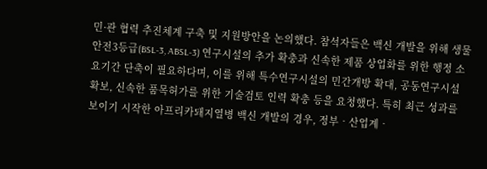민·관 협력 추진체계 구축 및 지원방안을 논의했다. 참석자들은 백신 개발을 위해 생물안전3등급(BSL-3, ABSL-3) 연구시설의 추가 확충과 신속한 제품 상업화를 위한 행정 소요기간 단축이 필요하다며, 이를 위해 특수연구시설의 민간개방 확대, 공동연구시설 확보, 신속한 품목허가를 위한 기술검토 인력 확충 등을 요청했다. 특히 최근 성과를 보이기 시작한 아프리카돼지열병 백신 개발의 경우, 정부‧산업계‧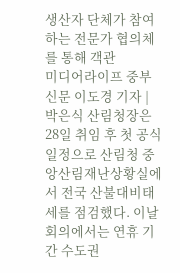생산자 단체가 참여하는 전문가 협의체를 통해 객관
미디어라이프 중부신문 이도경 기자 | 박은식 산림청장은 28일 취임 후 첫 공식 일정으로 산림청 중앙산림재난상황실에서 전국 산불대비태세를 점검했다. 이날 회의에서는 연휴 기간 수도권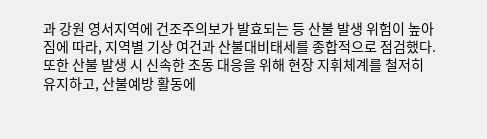과 강원 영서지역에 건조주의보가 발효되는 등 산불 발생 위험이 높아짐에 따라, 지역별 기상 여건과 산불대비태세를 종합적으로 점검했다. 또한 산불 발생 시 신속한 초동 대응을 위해 현장 지휘체계를 철저히 유지하고, 산불예방 활동에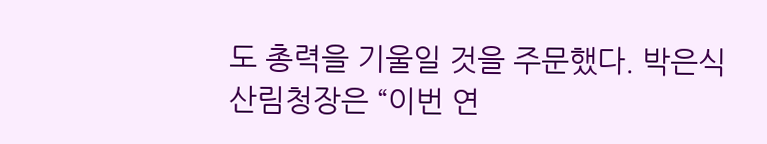도 총력을 기울일 것을 주문했다. 박은식 산림청장은 “이번 연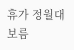휴가 정월대보름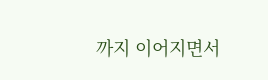까지 이어지면서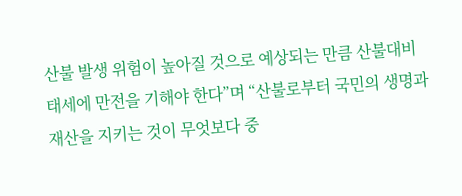산불 발생 위험이 높아질 것으로 예상되는 만큼 산불대비태세에 만전을 기해야 한다”며 “산불로부터 국민의 생명과 재산을 지키는 것이 무엇보다 중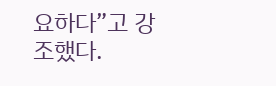요하다”고 강조했다.